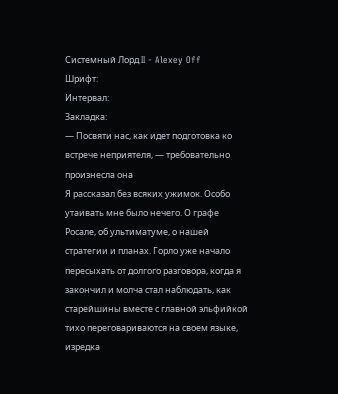Системный Лорд II - Alexey Off
Шрифт:
Интервал:
Закладка:
— Посвяти нас, как идет подготовка ко встрече неприятеля, — требовательно произнесла она
Я рассказал без всяких ужимок. Особо утаивать мне было нечего. О графе Росале, об ультиматуме, о нашей стратегии и планах. Горло уже начало пересыхать от долгого разговора, когда я закончил и молча стал наблюдать, как старейшины вместе с главной эльфийкой тихо переговариваются на своем языке, изредка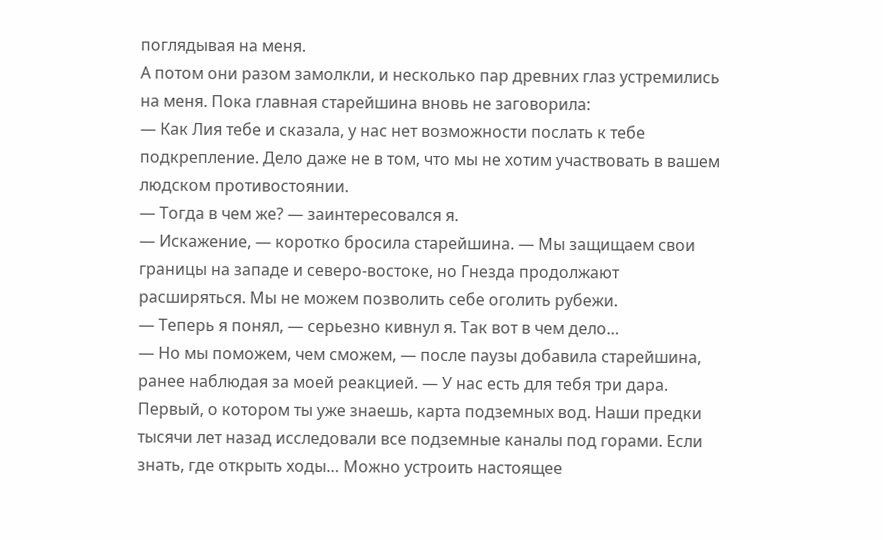поглядывая на меня.
А потом они разом замолкли, и несколько пар древних глаз устремились на меня. Пока главная старейшина вновь не заговорила:
— Как Лия тебе и сказала, у нас нет возможности послать к тебе подкрепление. Дело даже не в том, что мы не хотим участвовать в вашем людском противостоянии.
— Тогда в чем же? — заинтересовался я.
— Искажение, — коротко бросила старейшина. — Мы защищаем свои границы на западе и северо-востоке, но Гнезда продолжают расширяться. Мы не можем позволить себе оголить рубежи.
— Теперь я понял, — серьезно кивнул я. Так вот в чем дело…
— Но мы поможем, чем сможем, — после паузы добавила старейшина, ранее наблюдая за моей реакцией. — У нас есть для тебя три дара.
Первый, о котором ты уже знаешь, карта подземных вод. Наши предки тысячи лет назад исследовали все подземные каналы под горами. Если знать, где открыть ходы… Можно устроить настоящее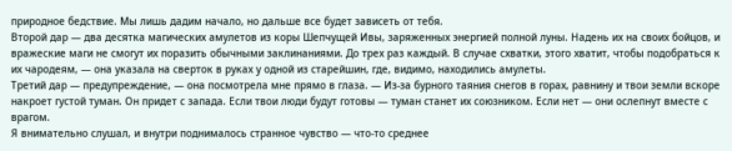природное бедствие. Мы лишь дадим начало, но дальше все будет зависеть от тебя.
Второй дар — два десятка магических амулетов из коры Шепчущей Ивы, заряженных энергией полной луны. Надень их на своих бойцов, и вражеские маги не смогут их поразить обычными заклинаниями. До трех раз каждый. В случае схватки, этого хватит, чтобы подобраться к их чародеям, — она указала на сверток в руках у одной из старейшин, где, видимо, находились амулеты.
Третий дар — предупреждение, — она посмотрела мне прямо в глаза. — Из-за бурного таяния снегов в горах, равнину и твои земли вскоре накроет густой туман. Он придет с запада. Если твои люди будут готовы — туман станет их союзником. Если нет — они ослепнут вместе с врагом.
Я внимательно слушал, и внутри поднималось странное чувство — что-то среднее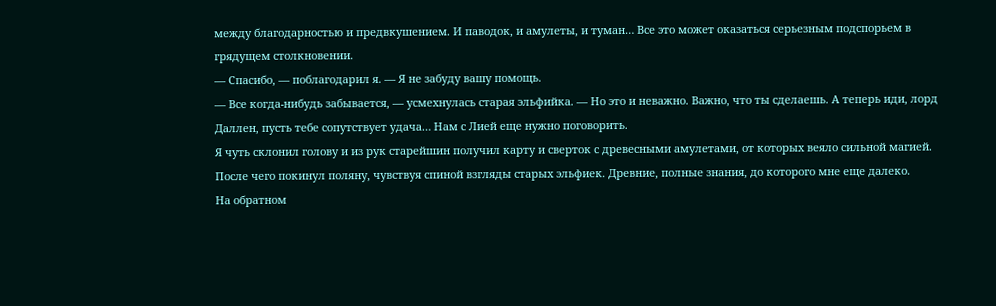между благодарностью и предвкушением. И паводок, и амулеты, и туман… Все это может оказаться серьезным подспорьем в грядущем столкновении.
— Спасибо, — поблагодарил я. — Я не забуду вашу помощь.
— Все когда-нибудь забывается, — усмехнулась старая эльфийка. — Но это и неважно. Важно, что ты сделаешь. А теперь иди, лорд Даллен, пусть тебе сопутствует удача… Нам с Лией еще нужно поговорить.
Я чуть склонил голову и из рук старейшин получил карту и сверток с древесными амулетами, от которых веяло сильной магией. После чего покинул поляну, чувствуя спиной взгляды старых эльфиек. Древние, полные знания, до которого мне еще далеко.
На обратном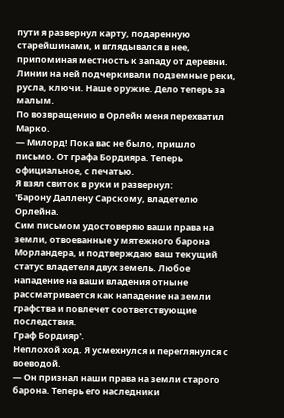пути я развернул карту, подаренную старейшинами, и вглядывался в нее, припоминая местность к западу от деревни. Линии на ней подчеркивали подземные реки, русла, ключи. Наше оружие. Дело теперь за малым.
По возвращению в Орлейн меня перехватил Марко.
— Милорд! Пока вас не было, пришло письмо. От графа Бордияра. Теперь официальное, с печатью.
Я взял свиток в руки и развернул:
'Барону Даллену Сарскому, владетелю Орлейна.
Сим письмом удостоверяю ваши права на земли, отвоеванные у мятежного барона Морландера, и подтверждаю ваш текущий статус владетеля двух земель. Любое нападение на ваши владения отныне рассматривается как нападение на земли графства и повлечет соответствующие последствия.
Граф Бордияр'.
Неплохой ход. Я усмехнулся и переглянулся с воеводой.
— Он признал наши права на земли старого барона. Теперь его наследники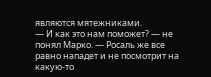являются мятежниками.
— И как это нам поможет? — не понял Марко. — Росаль же все равно нападет и не посмотрит на какую-то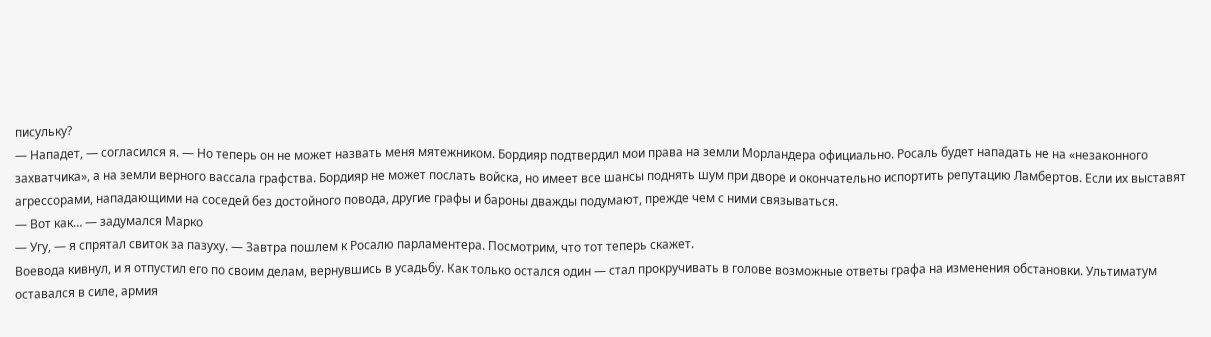писульку?
— Нападет, — согласился я. — Но теперь он не может назвать меня мятежником. Бордияр подтвердил мои права на земли Морландера официально. Росаль будет нападать не на «незаконного захватчика», а на земли верного вассала графства. Бордияр не может послать войска, но имеет все шансы поднять шум при дворе и окончательно испортить репутацию Ламбертов. Если их выставят агрессорами, нападающими на соседей без достойного повода, другие графы и бароны дважды подумают, прежде чем с ними связываться.
— Вот как… — задумался Марко
— Угу, — я спрятал свиток за пазуху. — Завтра пошлем к Росалю парламентера. Посмотрим, что тот теперь скажет.
Воевода кивнул, и я отпустил его по своим делам, вернувшись в усадьбу. Как только остался один — стал прокручивать в голове возможные ответы графа на изменения обстановки. Ультиматум оставался в силе, армия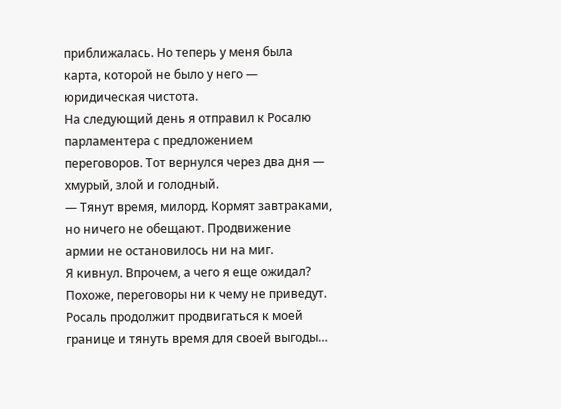приближалась. Но теперь у меня была карта, которой не было у него — юридическая чистота.
На следующий день я отправил к Росалю парламентера с предложением переговоров. Тот вернулся через два дня — хмурый, злой и голодный.
— Тянут время, милорд. Кормят завтраками, но ничего не обещают. Продвижение армии не остановилось ни на миг.
Я кивнул. Впрочем, а чего я еще ожидал?
Похоже, переговоры ни к чему не приведут. Росаль продолжит продвигаться к моей границе и тянуть время для своей выгоды…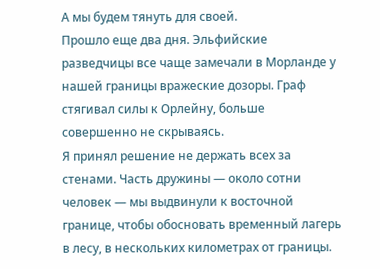А мы будем тянуть для своей.
Прошло еще два дня. Эльфийские разведчицы все чаще замечали в Морланде у нашей границы вражеские дозоры. Граф стягивал силы к Орлейну, больше совершенно не скрываясь.
Я принял решение не держать всех за стенами. Часть дружины — около сотни человек — мы выдвинули к восточной границе, чтобы обосновать временный лагерь в лесу, в нескольких километрах от границы.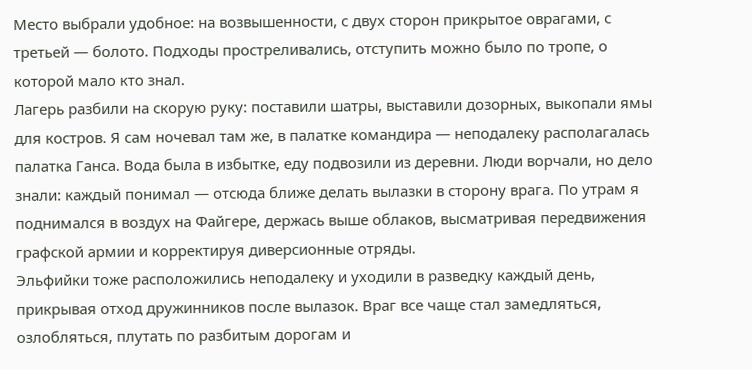Место выбрали удобное: на возвышенности, с двух сторон прикрытое оврагами, с третьей — болото. Подходы простреливались, отступить можно было по тропе, о которой мало кто знал.
Лагерь разбили на скорую руку: поставили шатры, выставили дозорных, выкопали ямы для костров. Я сам ночевал там же, в палатке командира — неподалеку располагалась палатка Ганса. Вода была в избытке, еду подвозили из деревни. Люди ворчали, но дело знали: каждый понимал — отсюда ближе делать вылазки в сторону врага. По утрам я поднимался в воздух на Файгере, держась выше облаков, высматривая передвижения графской армии и корректируя диверсионные отряды.
Эльфийки тоже расположились неподалеку и уходили в разведку каждый день, прикрывая отход дружинников после вылазок. Враг все чаще стал замедляться, озлобляться, плутать по разбитым дорогам и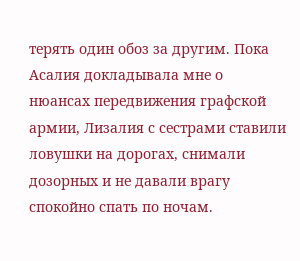терять один обоз за другим. Пока Асалия докладывала мне о нюансах передвижения графской армии, Лизалия с сестрами ставили ловушки на дорогах, снимали дозорных и не давали врагу спокойно спать по ночам.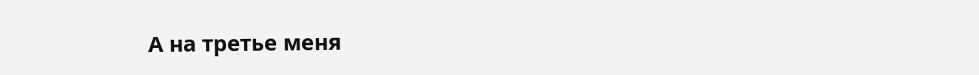А на третье меня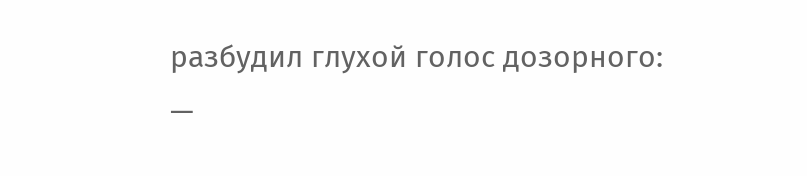разбудил глухой голос дозорного:
—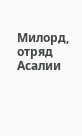Милорд, отряд Асалии